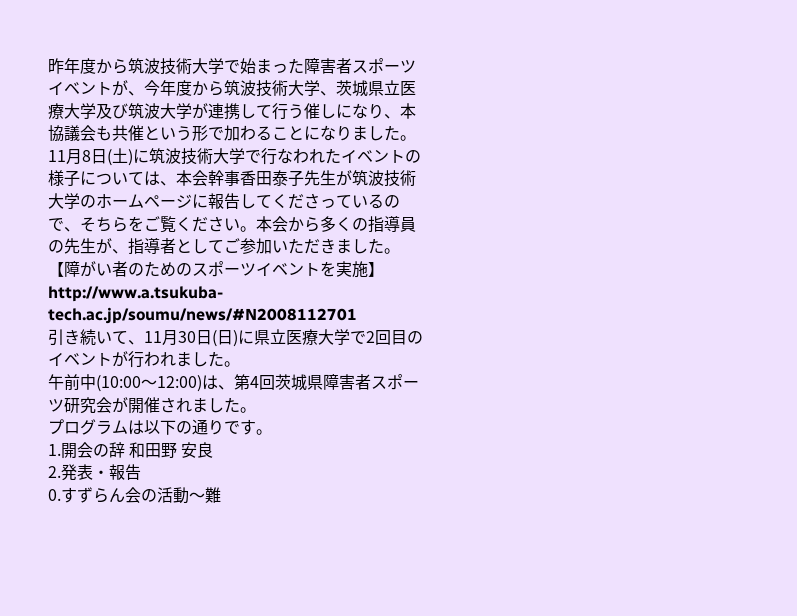昨年度から筑波技術大学で始まった障害者スポーツイベントが、今年度から筑波技術大学、茨城県立医療大学及び筑波大学が連携して行う催しになり、本協議会も共催という形で加わることになりました。
11月8日(土)に筑波技術大学で行なわれたイベントの様子については、本会幹事香田泰子先生が筑波技術大学のホームページに報告してくださっているので、そちらをご覧ください。本会から多くの指導員の先生が、指導者としてご参加いただきました。
【障がい者のためのスポーツイベントを実施】
http://www.a.tsukuba-tech.ac.jp/soumu/news/#N2008112701
引き続いて、11月30日(日)に県立医療大学で2回目のイベントが行われました。
午前中(10:00〜12:00)は、第4回茨城県障害者スポーツ研究会が開催されました。
プログラムは以下の通りです。
1.開会の辞 和田野 安良
2.発表・報告
0.すずらん会の活動〜難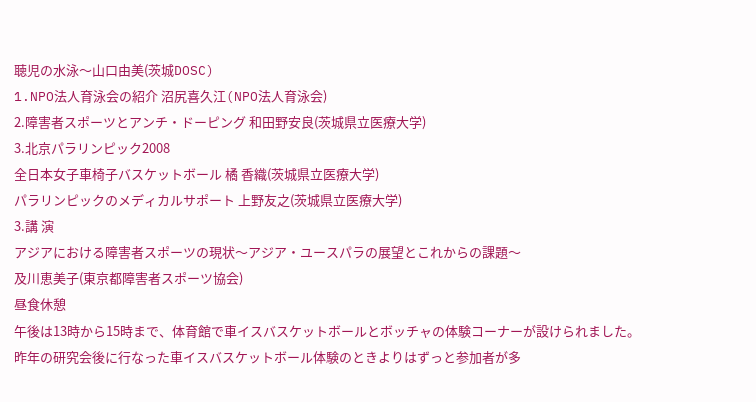聴児の水泳〜山口由美(茨城DOSC)
1.NPO法人育泳会の紹介 沼尻喜久江(NPO法人育泳会)
2.障害者スポーツとアンチ・ドーピング 和田野安良(茨城県立医療大学)
3.北京パラリンピック2008
全日本女子車椅子バスケットボール 橘 香織(茨城県立医療大学)
パラリンピックのメディカルサポート 上野友之(茨城県立医療大学)
3.講 演
アジアにおける障害者スポーツの現状〜アジア・ユースパラの展望とこれからの課題〜
及川恵美子(東京都障害者スポーツ協会)
昼食休憩
午後は13時から15時まで、体育館で車イスバスケットボールとボッチャの体験コーナーが設けられました。
昨年の研究会後に行なった車イスバスケットボール体験のときよりはずっと参加者が多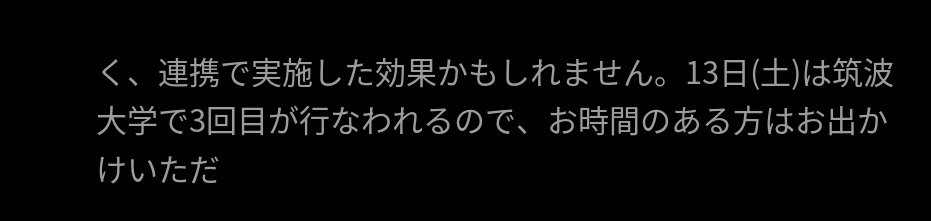く、連携で実施した効果かもしれません。13日(土)は筑波大学で3回目が行なわれるので、お時間のある方はお出かけいただ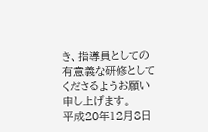き、指導員としての有意義な研修としてくださるようお願い申し上げます。
平成20年12月8日